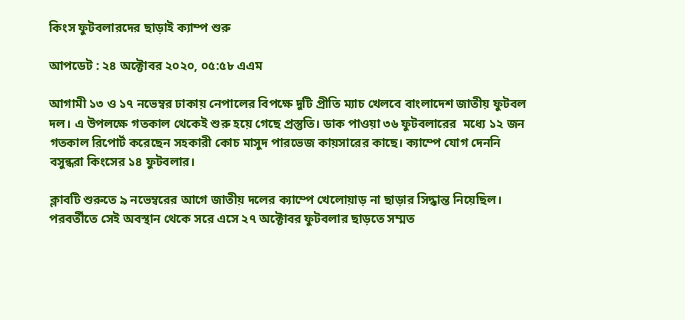কিংস ফুটবলারদের ছাড়াই ক্যাম্প শুরু

আপডেট : ২৪ অক্টোবর ২০২০, ০৫:৫৮ এএম

আগামী ১৩ ও ১৭ নভেম্বর ঢাকায় নেপালের বিপক্ষে দুটি প্রীতি ম্যাচ খেলবে বাংলাদেশ জাতীয় ফুটবল দল। এ উপলক্ষে গতকাল থেকেই শুরু হয়ে গেছে প্রস্তুতি। ডাক পাওয়া ৩৬ ফুটবলারের  মধ্যে ১২ জন গতকাল রিপোর্ট করেছেন সহকারী কোচ মাসুদ পারভেজ কায়সারের কাছে। ক্যাম্পে যোগ দেননি বসুন্ধরা কিংসের ১৪ ফুটবলার।

ক্লাবটি শুরুতে ৯ নভেম্বরের আগে জাতীয় দলের ক্যাম্পে খেলোয়াড় না ছাড়ার সিদ্ধান্ত নিয়েছিল। পরবর্তীতে সেই অবস্থান থেকে সরে এসে ২৭ অক্টোবর ফুটবলার ছাড়তে সম্মত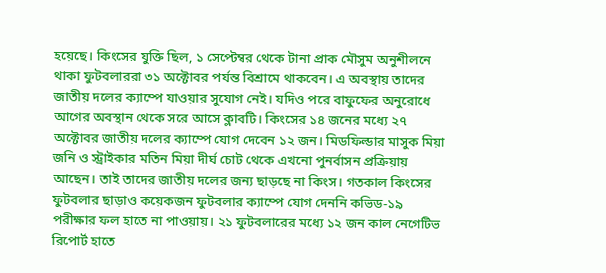হয়েছে। কিংসের যুক্তি ছিল, ১ সেপ্টেম্বর থেকে টানা প্রাক মৌসুম অনুশীলনে থাকা ফুটবলাররা ৩১ অক্টোবর পর্যন্ত বিশ্রামে থাকবেন। এ অবস্থায় তাদের জাতীয় দলের ক্যাম্পে যাওয়ার সুযোগ নেই। যদিও পরে বাফুফের অনুরোধে আগের অবস্থান থেকে সরে আসে ক্লাবটি। কিংসের ১৪ জনের মধ্যে ২৭ অক্টোবর জাতীয় দলের ক্যাম্পে যোগ দেবেন ১২ জন। মিডফিল্ডার মাসুক মিয়া জনি ও স্ট্রাইকার মতিন মিয়া দীর্ঘ চোট থেকে এখনো পুনর্বাসন প্রক্রিয়ায় আছেন। তাই তাদের জাতীয় দলের জন্য ছাড়ছে না কিংস। গতকাল কিংসের ফুটবলার ছাড়াও কয়েকজন ফুটবলার ক্যাম্পে যোগ দেননি কভিড-১৯ পরীক্ষার ফল হাতে না পাওয়ায়। ২১ ফুটবলারের মধ্যে ১২ জন কাল নেগেটিভ রিপোর্ট হাতে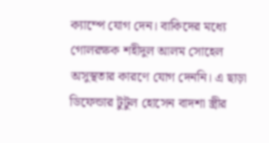ক্যাম্পে যোগ দেন। বাকিদের মধ্যে গোলরক্ষক শহীদুল আলম সোহেল অসুস্থতার কারণে যোগ দেননি। এ ছাড়া ডিফেন্ডার টুটুল হোসেন বাদশা স্ত্রীর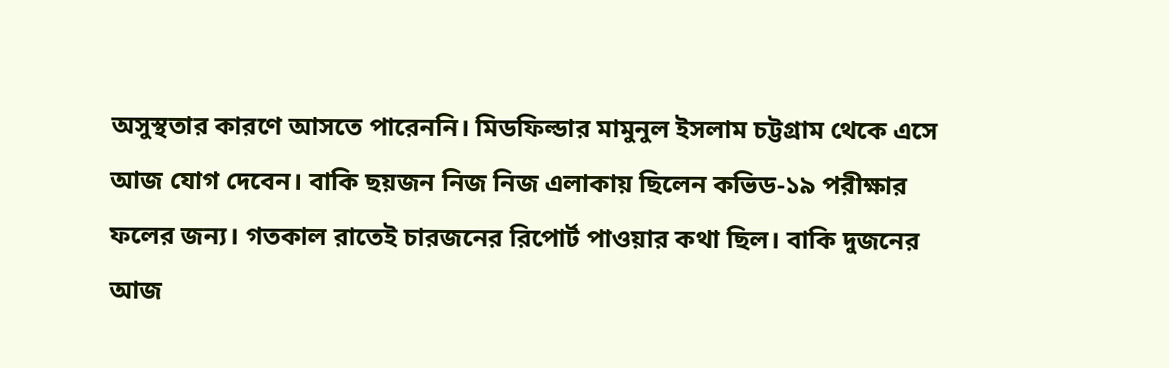অসুস্থতার কারণে আসতে পারেননি। মিডফিল্ডার মামুনুল ইসলাম চট্টগ্রাম থেকে এসে আজ যোগ দেবেন। বাকি ছয়জন নিজ নিজ এলাকায় ছিলেন কভিড-১৯ পরীক্ষার ফলের জন্য। গতকাল রাতেই চারজনের রিপোর্ট পাওয়ার কথা ছিল। বাকি দুজনের আজ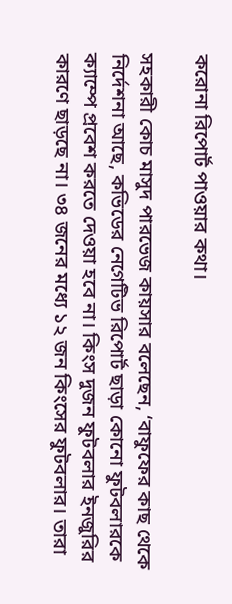করোনা রিপোর্ট পাওয়ার কথা।

সহকারী কোচ মাসুদ পারভেজ কায়সার বলেছেন, ‘বাফুফের কাছ থেকে নির্দেশনা আছে, কভিডের নেগেটিভ রিপোর্ট ছাড়া কোনো ফুটবলারকে ক্যাম্পে প্রবেশ করতে দেওয়া হবে না। কিংস দুজন ফুটবলার ইনজুরির কারণে ছাড়ছে না। ৩৪ জনের মধ্যে ১২ জন কিংসের ফুটবলার। তারা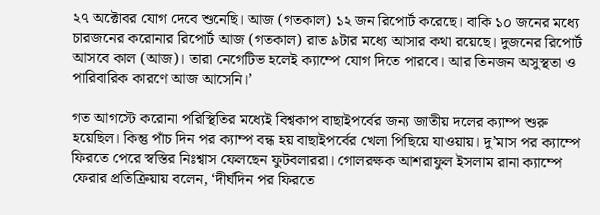২৭ অক্টোবর যোগ দেবে শুনেছি। আজ (গতকাল) ১২ জন রিপোর্ট করেছে। বাকি ১০ জনের মধ্যে চারজনের করোনার রিপোর্ট আজ (গতকাল) রাত ৯টার মধ্যে আসার কথা রয়েছে। দুজনের রিপোর্ট আসবে কাল (আজ)। তারা নেগেটিভ হলেই ক্যাম্পে যোগ দিতে পারবে। আর তিনজন অসুস্থতা ও পারিবারিক কারণে আজ আসেনি।’

গত আগস্টে করোনা পরিস্থিতির মধ্যেই বিশ্বকাপ বাছাইপর্বের জন্য জাতীয় দলের ক্যাম্প শুরু হয়েছিল। কিন্তু পাঁচ দিন পর ক্যাম্প বন্ধ হয় বাছাইপর্বের খেলা পিছিয়ে যাওয়ায়। দু’মাস পর ক্যাম্পে ফিরতে পেরে স্বস্তির নিঃশ্বাস ফেলছেন ফুটবলাররা। গোলরক্ষক আশরাফুল ইসলাম রানা ক্যাম্পে ফেরার প্রতিক্রিয়ায় বলেন, ‘দীর্ঘদিন পর ফিরতে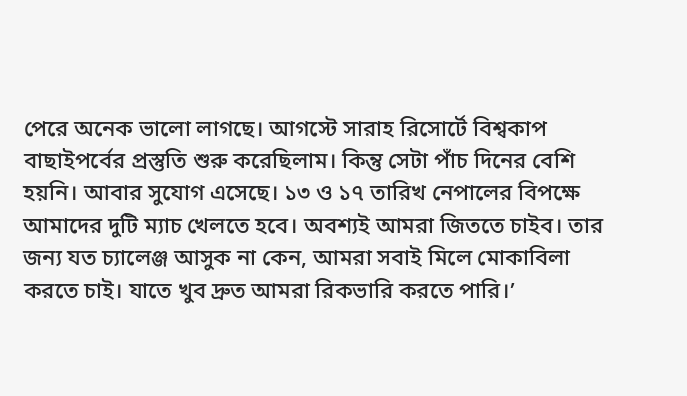পেরে অনেক ভালো লাগছে। আগস্টে সারাহ রিসোর্টে বিশ্বকাপ বাছাইপর্বের প্রস্তুতি শুরু করেছিলাম। কিন্তু সেটা পাঁচ দিনের বেশি হয়নি। আবার সুযোগ এসেছে। ১৩ ও ১৭ তারিখ নেপালের বিপক্ষে আমাদের দুটি ম্যাচ খেলতে হবে। অবশ্যই আমরা জিততে চাইব। তার জন্য যত চ্যালেঞ্জ আসুক না কেন, আমরা সবাই মিলে মোকাবিলা করতে চাই। যাতে খুব দ্রুত আমরা রিকভারি করতে পারি।’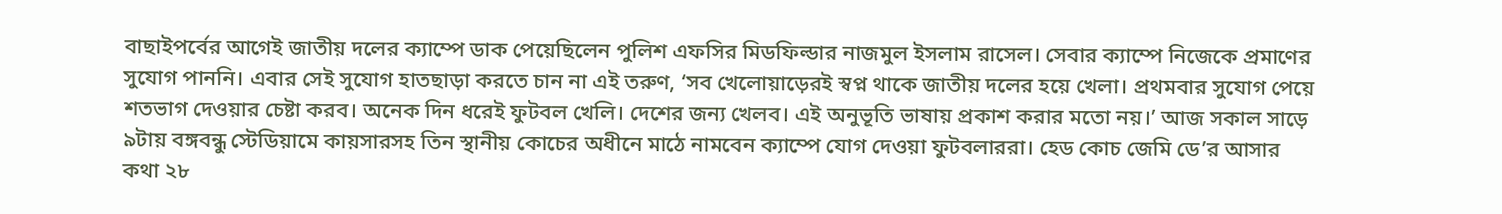বাছাইপর্বের আগেই জাতীয় দলের ক্যাম্পে ডাক পেয়েছিলেন পুলিশ এফসির মিডফিল্ডার নাজমুল ইসলাম রাসেল। সেবার ক্যাম্পে নিজেকে প্রমাণের সুযোগ পাননি। এবার সেই সুযোগ হাতছাড়া করতে চান না এই তরুণ, ‘সব খেলোয়াড়েরই স্বপ্ন থাকে জাতীয় দলের হয়ে খেলা। প্রথমবার সুযোগ পেয়ে শতভাগ দেওয়ার চেষ্টা করব। অনেক দিন ধরেই ফুটবল খেলি। দেশের জন্য খেলব। এই অনুভূতি ভাষায় প্রকাশ করার মতো নয়।’ আজ সকাল সাড়ে ৯টায় বঙ্গবন্ধু স্টেডিয়ামে কায়সারসহ তিন স্থানীয় কোচের অধীনে মাঠে নামবেন ক্যাম্পে যোগ দেওয়া ফুটবলাররা। হেড কোচ জেমি ডে’র আসার কথা ২৮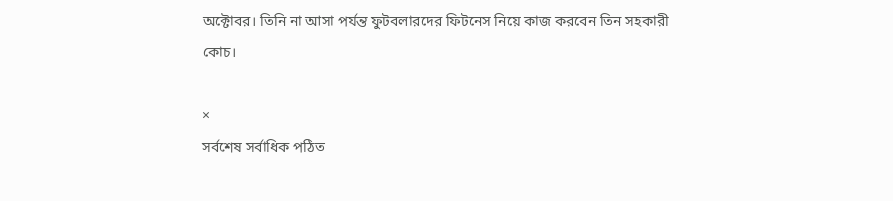অক্টোবর। তিনি না আসা পর্যন্ত ফুটবলারদের ফিটনেস নিয়ে কাজ করবেন তিন সহকারী কোচ।

×
সর্বশেষ সর্বাধিক পঠিত